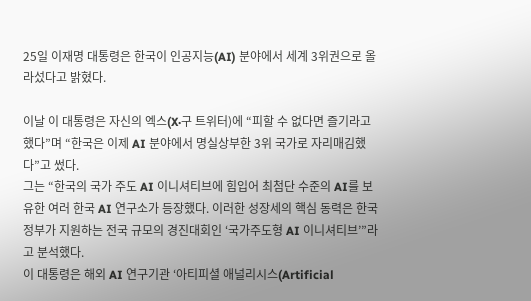25일 이재명 대통령은 한국이 인공지능(AI) 분야에서 세계 3위권으로 올라섰다고 밝혔다.

이날 이 대통령은 자신의 엑스(X·구 트위터)에 “피할 수 없다면 즐기라고 했다”며 “한국은 이제 AI 분야에서 명실상부한 3위 국가로 자리매김했다”고 썼다.
그는 “한국의 국가 주도 AI 이니셔티브에 힘입어 최첨단 수준의 AI를 보유한 여러 한국 AI 연구소가 등장했다. 이러한 성장세의 핵심 동력은 한국 정부가 지원하는 전국 규모의 경진대회인 ‘국가주도형 AI 이니셔티브’”라고 분석했다.
이 대통령은 해외 AI 연구기관 ‘아티피셜 애널리시스(Artificial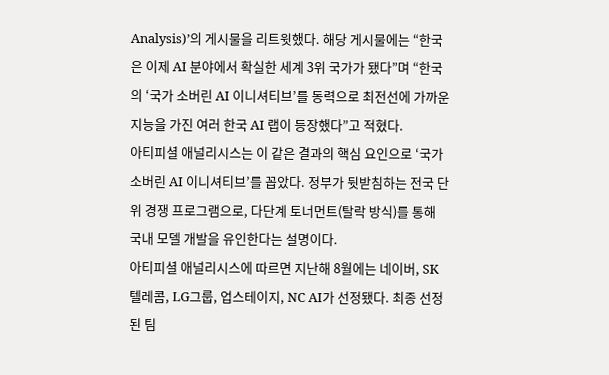Analysis)’의 게시물을 리트윗했다. 해당 게시물에는 “한국은 이제 AI 분야에서 확실한 세계 3위 국가가 됐다”며 “한국의 ‘국가 소버린 AI 이니셔티브’를 동력으로 최전선에 가까운 지능을 가진 여러 한국 AI 랩이 등장했다”고 적혔다.
아티피셜 애널리시스는 이 같은 결과의 핵심 요인으로 ‘국가 소버린 AI 이니셔티브’를 꼽았다. 정부가 뒷받침하는 전국 단위 경쟁 프로그램으로, 다단계 토너먼트(탈락 방식)를 통해 국내 모델 개발을 유인한다는 설명이다.
아티피셜 애널리시스에 따르면 지난해 8월에는 네이버, SK텔레콤, LG그룹, 업스테이지, NC AI가 선정됐다. 최종 선정된 팀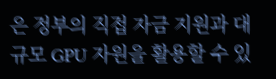은 정부의 직접 자금 지원과 대규모 GPU 자원을 활용할 수 있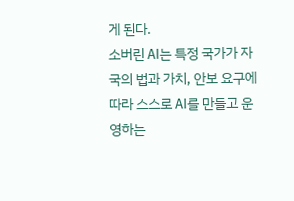게 된다.
소버린 AI는 특정 국가가 자국의 법과 가치, 안보 요구에 따라 스스로 AI를 만들고 운영하는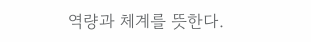역량과 체계를 뜻한다.